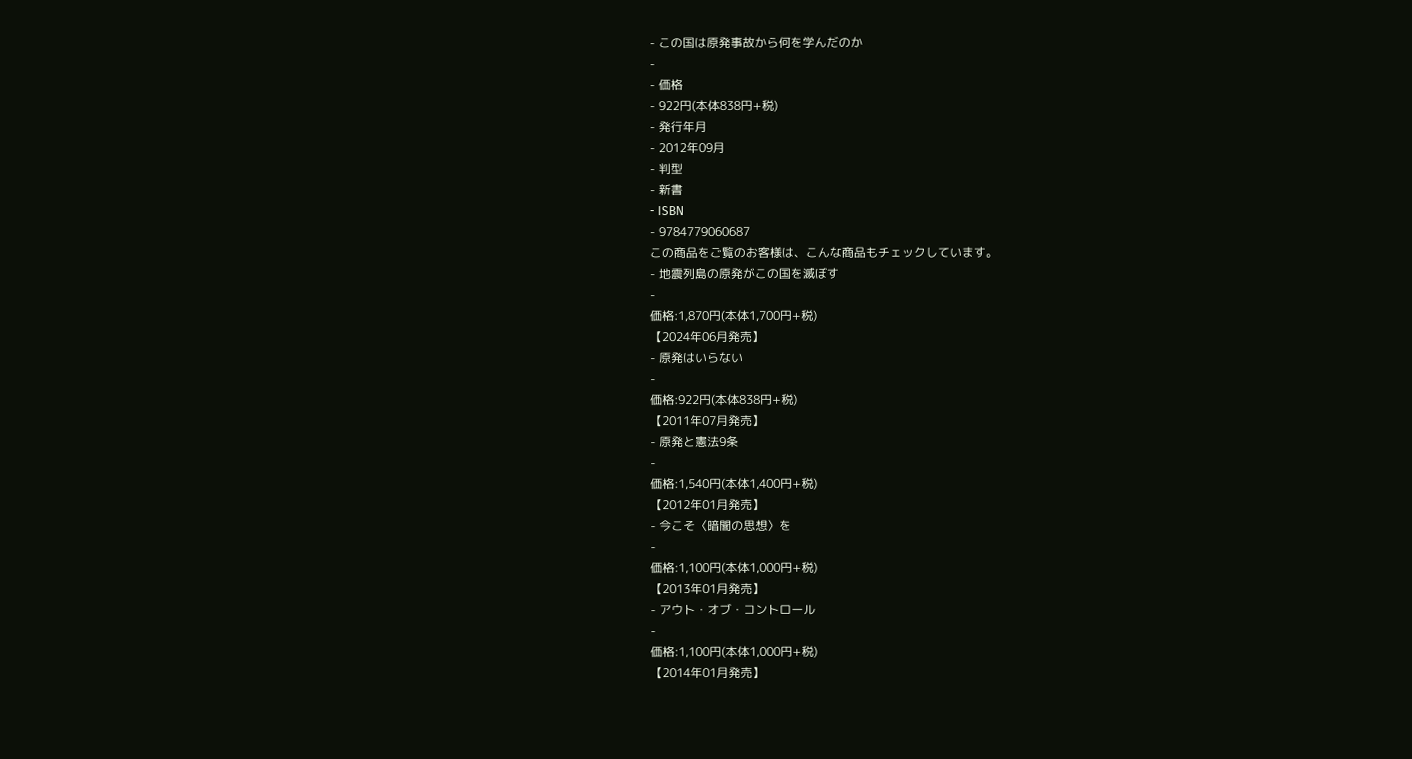- この国は原発事故から何を学んだのか
-
- 価格
- 922円(本体838円+税)
- 発行年月
- 2012年09月
- 判型
- 新書
- ISBN
- 9784779060687
この商品をご覧のお客様は、こんな商品もチェックしています。
- 地震列島の原発がこの国を滅ぼす
-
価格:1,870円(本体1,700円+税)
【2024年06月発売】
- 原発はいらない
-
価格:922円(本体838円+税)
【2011年07月発売】
- 原発と憲法9条
-
価格:1,540円(本体1,400円+税)
【2012年01月発売】
- 今こそ〈暗闇の思想〉を
-
価格:1,100円(本体1,000円+税)
【2013年01月発売】
- アウト・オブ・コントロール
-
価格:1,100円(本体1,000円+税)
【2014年01月発売】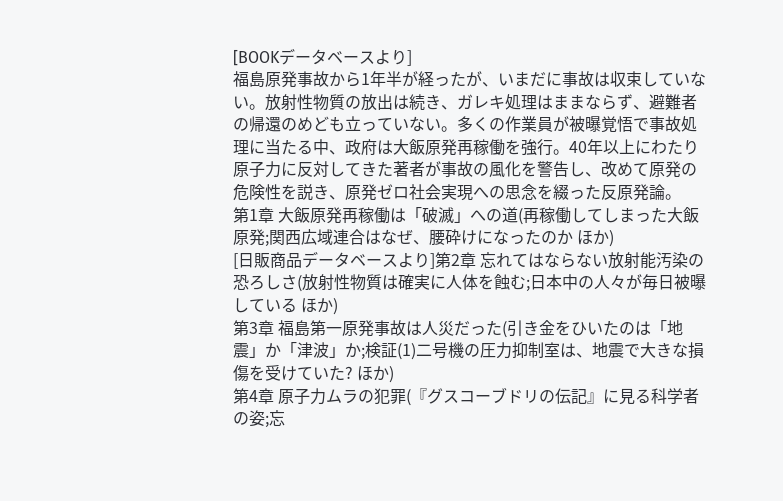[BOOKデータベースより]
福島原発事故から1年半が経ったが、いまだに事故は収束していない。放射性物質の放出は続き、ガレキ処理はままならず、避難者の帰還のめども立っていない。多くの作業員が被曝覚悟で事故処理に当たる中、政府は大飯原発再稼働を強行。40年以上にわたり原子力に反対してきた著者が事故の風化を警告し、改めて原発の危険性を説き、原発ゼロ社会実現への思念を綴った反原発論。
第1章 大飯原発再稼働は「破滅」への道(再稼働してしまった大飯原発;関西広域連合はなぜ、腰砕けになったのか ほか)
[日販商品データベースより]第2章 忘れてはならない放射能汚染の恐ろしさ(放射性物質は確実に人体を蝕む;日本中の人々が毎日被曝している ほか)
第3章 福島第一原発事故は人災だった(引き金をひいたのは「地震」か「津波」か;検証(1)二号機の圧力抑制室は、地震で大きな損傷を受けていた? ほか)
第4章 原子力ムラの犯罪(『グスコーブドリの伝記』に見る科学者の姿;忘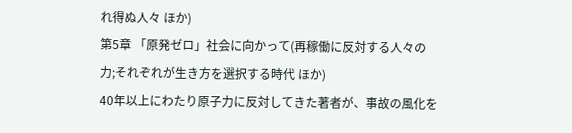れ得ぬ人々 ほか)
第5章 「原発ゼロ」社会に向かって(再稼働に反対する人々の力;それぞれが生き方を選択する時代 ほか)
40年以上にわたり原子力に反対してきた著者が、事故の風化を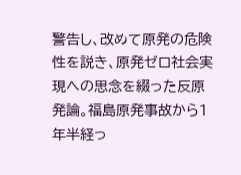警告し、改めて原発の危険性を説き、原発ゼロ社会実現への思念を綴った反原発論。福島原発事故から1年半経っ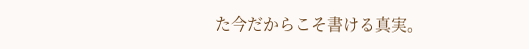た今だからこそ書ける真実。